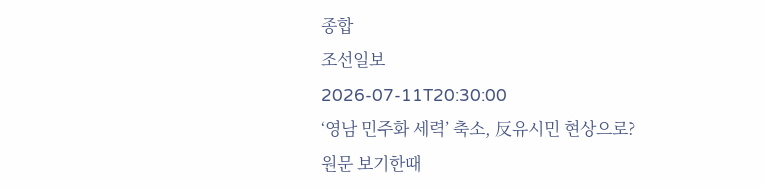종합
조선일보
2026-07-11T20:30:00
‘영남 민주화 세력’ 축소, 反유시민 현상으로?
원문 보기한때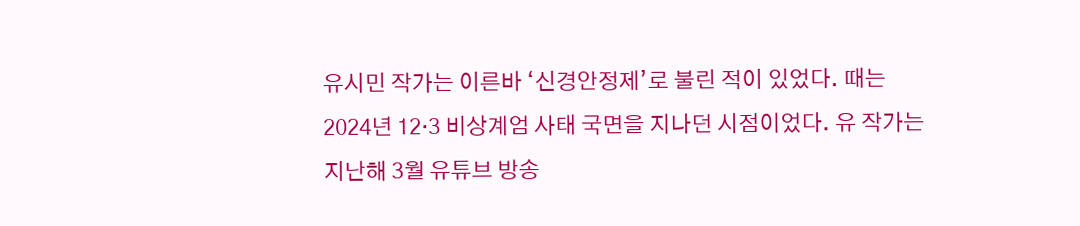유시민 작가는 이른바 ‘신경안정제’로 불린 적이 있었다. 때는 2024년 12·3 비상계엄 사태 국면을 지나던 시점이었다. 유 작가는 지난해 3월 유튜브 방송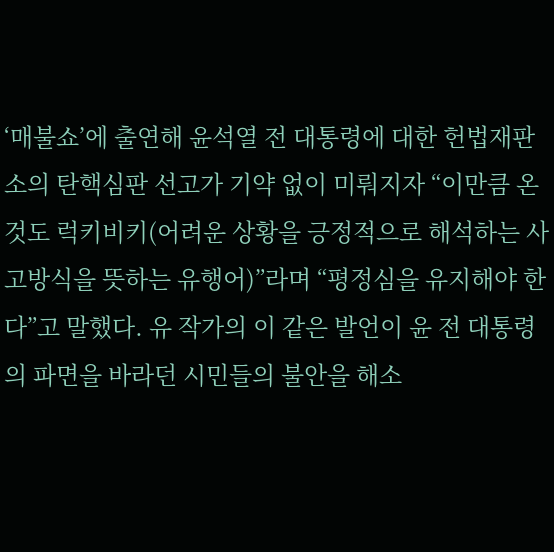‘매불쇼’에 출연해 윤석열 전 대통령에 대한 헌법재판소의 탄핵심판 선고가 기약 없이 미뤄지자 “이만큼 온 것도 럭키비키(어려운 상황을 긍정적으로 해석하는 사고방식을 뜻하는 유행어)”라며 “평정심을 유지해야 한다”고 말했다. 유 작가의 이 같은 발언이 윤 전 대통령의 파면을 바라던 시민들의 불안을 해소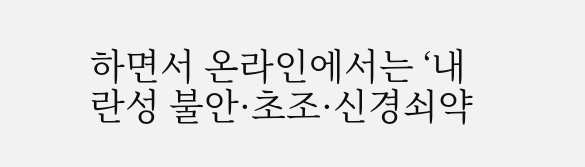하면서 온라인에서는 ‘내란성 불안·초조·신경쇠약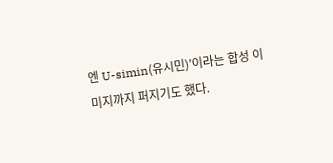엔 U-simin(유시민)’이라는 합성 이미지까지 퍼지기도 했다.